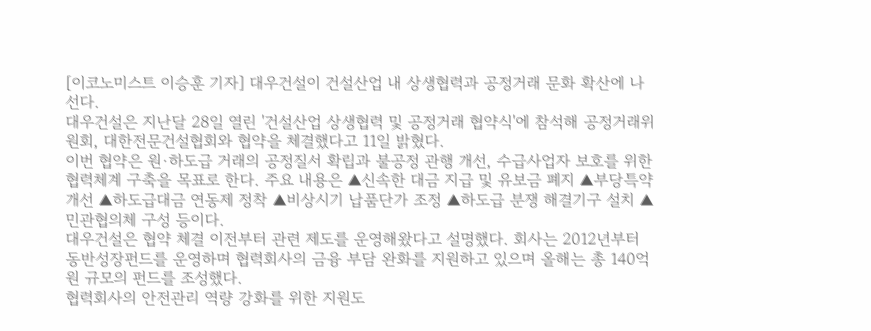[이코노미스트 이승훈 기자] 대우건설이 건설산업 내 상생협력과 공정거래 문화 확산에 나선다.
대우건설은 지난달 28일 열린 '건설산업 상생협력 및 공정거래 협약식'에 참석해 공정거래위원회, 대한전문건설협회와 협약을 체결했다고 11일 밝혔다.
이번 협약은 원·하도급 거래의 공정질서 확립과 불공정 관행 개선, 수급사업자 보호를 위한 협력체계 구축을 목표로 한다. 주요 내용은 ▲신속한 대금 지급 및 유보금 폐지 ▲부당특약 개선 ▲하도급대금 연동제 정착 ▲비상시기 납품단가 조정 ▲하도급 분쟁 해결기구 설치 ▲민관협의체 구성 등이다.
대우건설은 협약 체결 이전부터 관련 제도를 운영해왔다고 설명했다. 회사는 2012년부터 동반성장펀드를 운영하며 협력회사의 금융 부담 완화를 지원하고 있으며 올해는 총 140억원 규모의 펀드를 조성했다.
협력회사의 안전관리 역량 강화를 위한 지원도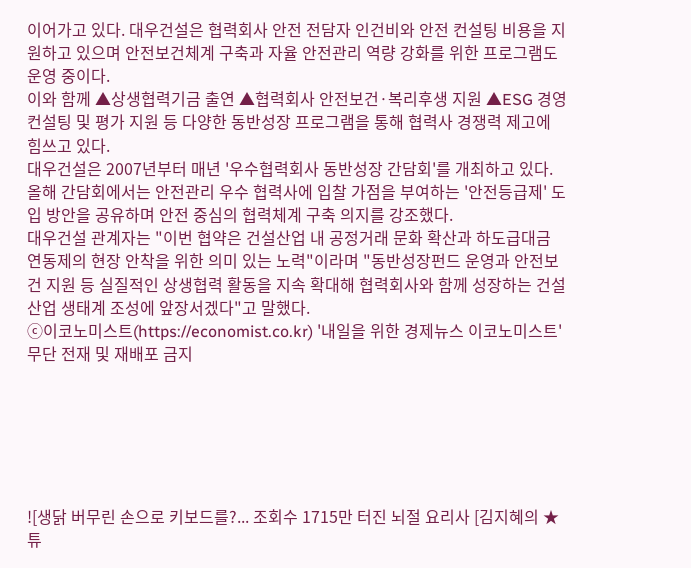이어가고 있다. 대우건설은 협력회사 안전 전담자 인건비와 안전 컨설팅 비용을 지원하고 있으며 안전보건체계 구축과 자율 안전관리 역량 강화를 위한 프로그램도 운영 중이다.
이와 함께 ▲상생협력기금 출연 ▲협력회사 안전보건·복리후생 지원 ▲ESG 경영 컨설팅 및 평가 지원 등 다양한 동반성장 프로그램을 통해 협력사 경쟁력 제고에 힘쓰고 있다.
대우건설은 2007년부터 매년 '우수협력회사 동반성장 간담회'를 개최하고 있다. 올해 간담회에서는 안전관리 우수 협력사에 입찰 가점을 부여하는 '안전등급제' 도입 방안을 공유하며 안전 중심의 협력체계 구축 의지를 강조했다.
대우건설 관계자는 "이번 협약은 건설산업 내 공정거래 문화 확산과 하도급대금 연동제의 현장 안착을 위한 의미 있는 노력"이라며 "동반성장펀드 운영과 안전보건 지원 등 실질적인 상생협력 활동을 지속 확대해 협력회사와 함께 성장하는 건설산업 생태계 조성에 앞장서겠다"고 말했다.
ⓒ이코노미스트(https://economist.co.kr) '내일을 위한 경제뉴스 이코노미스트' 무단 전재 및 재배포 금지






![생닭 버무린 손으로 키보드를?... 조회수 1715만 터진 뇌절 요리사 [김지혜의 ★튜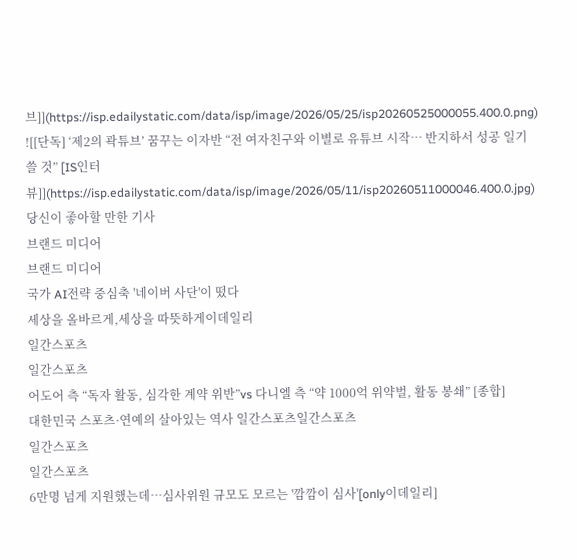브]](https://isp.edailystatic.com/data/isp/image/2026/05/25/isp20260525000055.400.0.png)
![[단독] ‘제2의 곽튜브’ 꿈꾸는 이자반 “전 여자친구와 이별로 유튜브 시작… 반지하서 성공 일기 쓸 것” [IS인터뷰]](https://isp.edailystatic.com/data/isp/image/2026/05/11/isp20260511000046.400.0.jpg)
당신이 좋아할 만한 기사
브랜드 미디어
브랜드 미디어
국가 AI전략 중심축 '네이버 사단'이 떴다
세상을 올바르게,세상을 따뜻하게이데일리
일간스포츠
일간스포츠
어도어 측 “독자 활동, 심각한 계약 위반”vs 다니엘 측 “약 1000억 위약벌, 활동 봉쇄” [종합]
대한민국 스포츠·연예의 살아있는 역사 일간스포츠일간스포츠
일간스포츠
일간스포츠
6만명 넘게 지원했는데…심사위원 규모도 모르는 '깜깜이 심사'[only이데일리]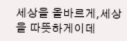세상을 올바르게,세상을 따뜻하게이데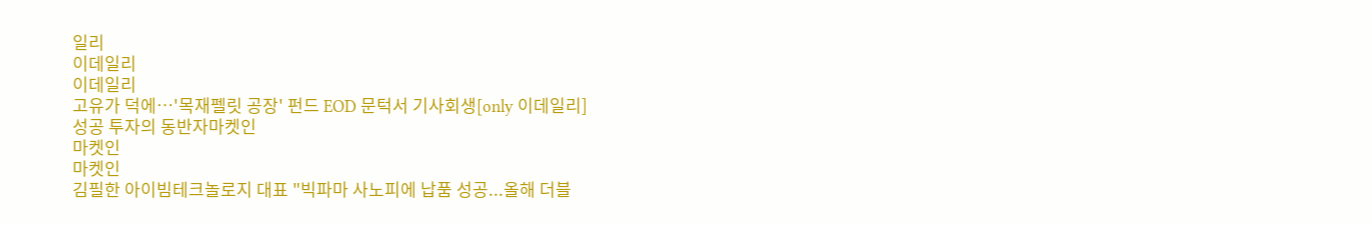일리
이데일리
이데일리
고유가 덕에…'목재펠릿 공장' 펀드 EOD 문턱서 기사회생[only 이데일리]
성공 투자의 동반자마켓인
마켓인
마켓인
김필한 아이빔테크놀로지 대표 "빅파마 사노피에 납품 성공...올해 더블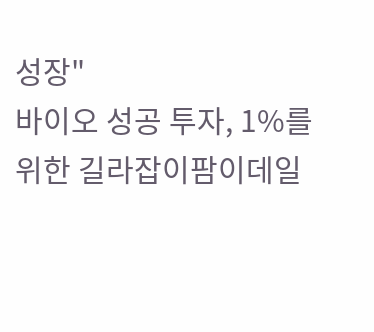성장"
바이오 성공 투자, 1%를 위한 길라잡이팜이데일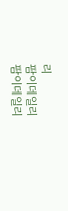리
팜이데일리
팜이데일리